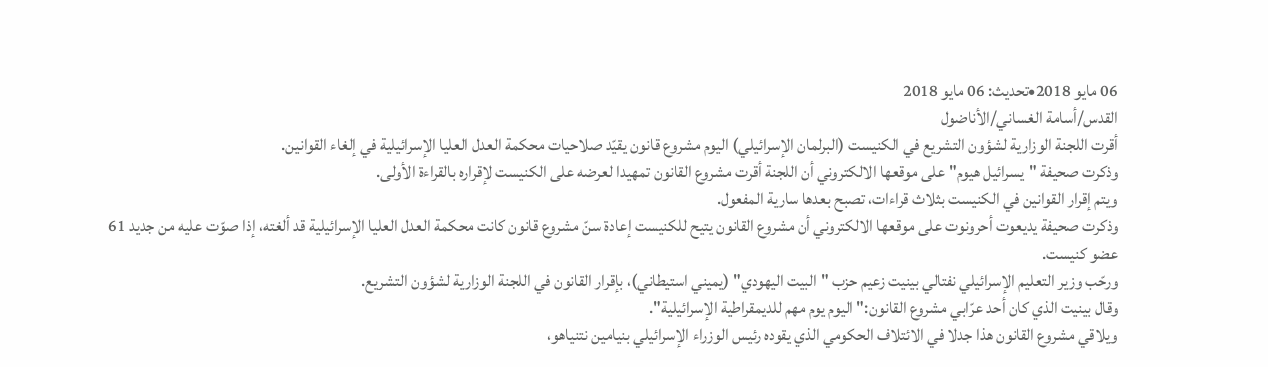06 مايو 2018•تحديث: 06 مايو 2018
القدس/أسامة الغساني/الأناضول
أقرت اللجنة الوزارية لشؤون التشريع في الكنيست (البرلمان الإسرائيلي) اليوم مشروع قانون يقيّد صلاحيات محكمة العدل العليا الإسرائيلية في إلغاء القوانين.
وذكرت صحيفة "يسرائيل هيوم" على موقعها الالكتروني أن اللجنة أقرت مشروع القانون تمهيدا لعرضه على الكنيست لإقراره بالقراءة الأولى.
ويتم إقرار القوانين في الكنيست بثلاث قراءات، تصبح بعدها سارية المفعول.
وذكرت صحيفة يديعوت أحرونوت على موقعها الالكتروني أن مشروع القانون يتيح للكنيست إعادة سنّ مشروع قانون كانت محكمة العدل العليا الإسرائيلية قد ألغته، إذا صوّت عليه من جديد 61 عضو كنيست.
ورحّب وزير التعليم الإسرائيلي نفتالي بينيت زعيم حزب "البيت اليهودي" (يميني استيطاني)، بإقرار القانون في اللجنة الوزارية لشؤون التشريع.
وقال بينيت الذي كان أحد عرّابي مشروع القانون:" اليوم يوم مهم للديمقراطية الإسرائيلية".
ويلاقي مشروع القانون هذا جدلا في الائتلاف الحكومي الذي يقوده رئيس الوزراء الإسرائيلي بنيامين نتنياهو،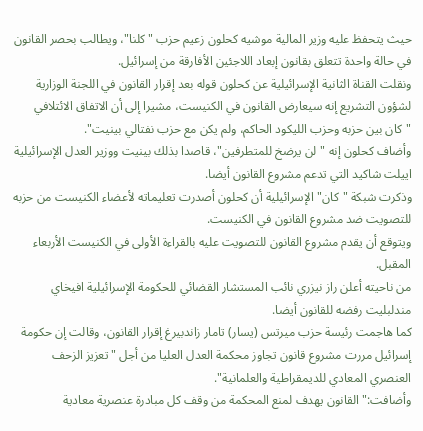حيث يتحفظ عليه وزير المالية موشيه كحلون زعيم حزب "كلنا"، ويطالب بحصر القانون في حالة واحدة تتعلق بقانون إبعاد اللاجئين الأفارقة من إسرائيل.
ونقلت القناة الثانية الإسرائيلية عن كحلون قوله بعد إقرار القانون في اللجنة الوزارية لشؤون التشريع إنه سيعارض القانون في الكنيست، مشيرا إلى أن الاتفاق الائتلافي "كان بين حزبه وحزب الليكود الحاكم، ولم يكن مع حزب نفتالي بينيت".
وأضاف كحلون إنه "لن يرضخ للمتطرفين"، قاصدا بذلك بينيت ووزير العدل الإسرائيلية اييلت شاكيد التي تدعم مشروع القانون أيضا.
وذكرت شبكة "كان" الإسرائيلية أن كحلون أصدرت تعليماته لأعضاء الكنيست من حزبه للتصويت ضد مشروع القانون في الكنيست.
ويتوقع أن يقدم مشروع القانون للتصويت عليه بالقراءة الأولى في الكنيست الأربعاء المقبل.
من ناحيته أعلن راز نيزري نائب المستشار القضائي للحكومة الإسرائيلية افيخاي مندلبليت رفضه للقانون أيضا.
كما هاجمت رئيسة حزب ميرتس (يسار) تامار زاندبيرغ إقرار القانون، وقالت إن حكومة إسرائيل مررت مشروع قانون تجاوز محكمة العدل العليا من أجل "تعزيز الزحف العنصري المعادي للديمقراطية والعلمانية".
وأضافت:" القانون يهدف لمنع المحكمة من وقف كل مبادرة عنصرية معادية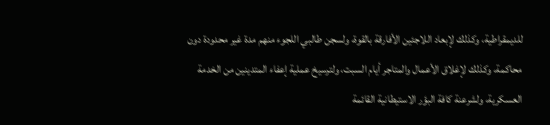للديمقراطية، وكذلك لإبعاد اللاجئين الأفارقة بالقوة، ولسجن طالبي اللجوء منهم مدة غير محدودة دون محاكمة، وكذلك لإغلاق الأعمال والمتاجر أيام السبت، ولترسيخ عملية إعفاء المتدينين من الخدمة العسكرية، ولشرعنة كافة البؤر الاستيطانية القائمة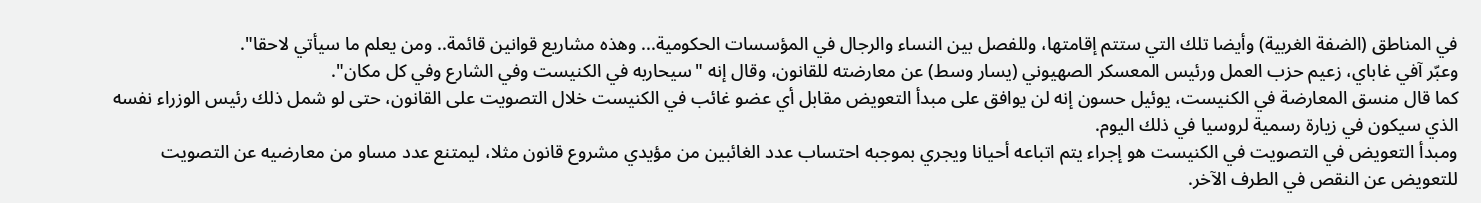في المناطق (الضفة الغربية) وأيضا تلك التي ستتم إقامتها، وللفصل بين النساء والرجال في المؤسسات الحكومية... وهذه مشاريع قوانين قائمة.. ومن يعلم ما سيأتي لاحقا".
وعبّر آفي غاباي، زعيم حزب العمل ورئيس المعسكر الصهيوني (يسار وسط) عن معارضته للقانون، وقال إنه "سيحاربه في الكنيست وفي الشارع وفي كل مكان".
كما قال منسق المعارضة في الكنيست، يوئيل حسون إنه لن يوافق على مبدأ التعويض مقابل أي عضو غائب في الكنيست خلال التصويت على القانون، حتى لو شمل ذلك رئيس الوزراء نفسه الذي سيكون في زيارة رسمية لروسيا في ذلك اليوم.
ومبدأ التعويض في التصويت في الكنيست هو إجراء يتم اتباعه أحيانا ويجري بموجبه احتساب عدد الغائبين من مؤيدي مشروع قانون مثلا، ليمتنع عدد مساو من معارضيه عن التصويت للتعويض عن النقص في الطرف الآخر.